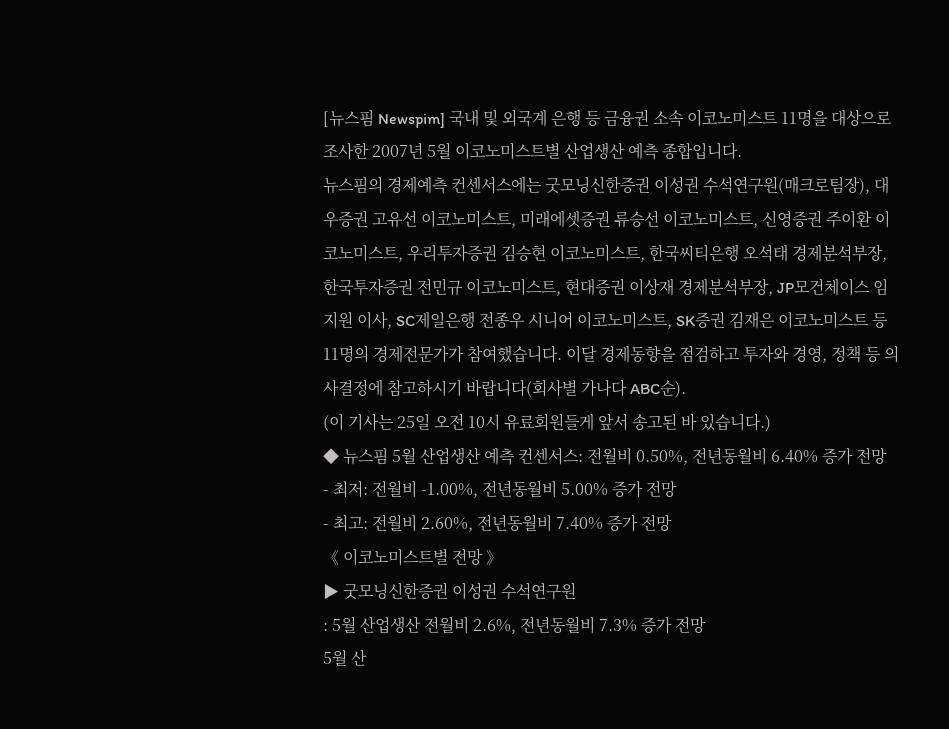[뉴스핌 Newspim] 국내 및 외국계 은행 등 금융권 소속 이코노미스트 11명을 대상으로 조사한 2007년 5월 이코노미스트별 산업생산 예측 종합입니다.
뉴스핌의 경제예측 컨센서스에는 굿모닝신한증권 이성권 수석연구원(매크로팀장), 대우증권 고유선 이코노미스트, 미래에셋증권 류승선 이코노미스트, 신영증권 주이환 이코노미스트, 우리투자증권 김승현 이코노미스트, 한국씨티은행 오석태 경제분석부장, 한국투자증권 전민규 이코노미스트, 현대증권 이상재 경제분석부장, JP모건체이스 임지원 이사, SC제일은행 전종우 시니어 이코노미스트, SK증권 김재은 이코노미스트 등 11명의 경제전문가가 참여했습니다. 이달 경제동향을 점검하고 투자와 경영, 정책 등 의사결정에 참고하시기 바랍니다(회사별 가나다 ABC순).
(이 기사는 25일 오전 10시 유료회원들게 앞서 송고된 바 있습니다.)
◆ 뉴스핌 5월 산업생산 예측 컨센서스: 전월비 0.50%, 전년동월비 6.40% 증가 전망
- 최저: 전월비 -1.00%, 전년동월비 5.00% 증가 전망
- 최고: 전월비 2.60%, 전년동월비 7.40% 증가 전망
《 이코노미스트별 전망 》
▶ 굿모닝신한증권 이성권 수석연구원
: 5월 산업생산 전월비 2.6%, 전년동월비 7.3% 증가 전망
5월 산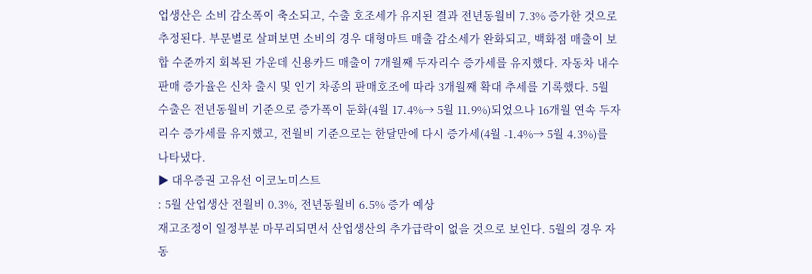업생산은 소비 감소폭이 축소되고, 수출 호조세가 유지된 결과 전년동월비 7.3% 증가한 것으로 추정된다. 부문별로 살펴보면 소비의 경우 대형마트 매출 감소세가 완화되고, 백화점 매출이 보합 수준까지 회복된 가운데 신용카드 매출이 7개월째 두자리수 증가세를 유지했다. 자동차 내수판매 증가율은 신차 출시 및 인기 차종의 판매호조에 따라 3개월째 확대 추세를 기록했다. 5월 수출은 전년동월비 기준으로 증가폭이 둔화(4월 17.4%→ 5월 11.9%)되었으나 16개월 연속 두자리수 증가세를 유지했고, 전월비 기준으로는 한달만에 다시 증가세(4월 -1.4%→ 5월 4.3%)를 나타냈다.
▶ 대우증권 고유선 이코노미스트
: 5월 산업생산 전월비 0.3%, 전년동월비 6.5% 증가 예상
재고조정이 일정부분 마무리되면서 산업생산의 추가급락이 없을 것으로 보인다. 5월의 경우 자동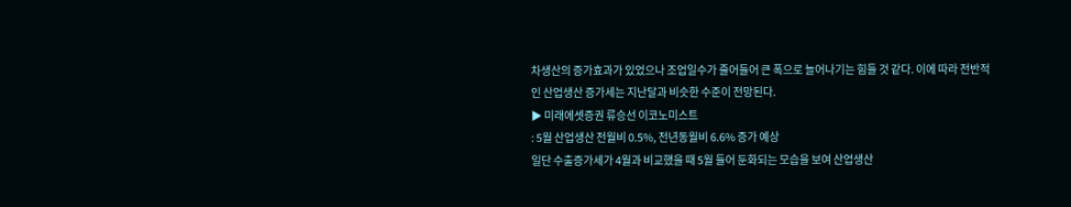차생산의 증가효과가 있었으나 조업일수가 줄어들어 큰 폭으로 늘어나기는 힘들 것 같다. 이에 따라 전반적인 산업생산 증가세는 지난달과 비슷한 수준이 전망된다.
▶ 미래에셋증권 류승선 이코노미스트
: 5월 산업생산 전월비 0.5%, 전년동월비 6.6% 증가 예상
일단 수출증가세가 4월과 비교했을 때 5월 들어 둔화되는 모습을 보여 산업생산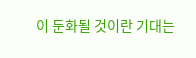이 둔화될 것이란 기대는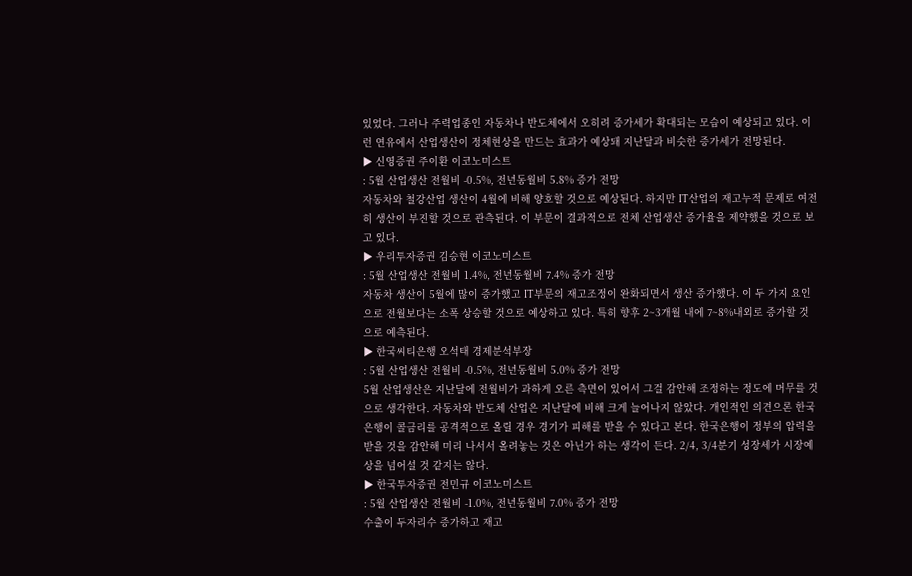있었다. 그러나 주력업종인 자동차나 반도체에서 오히려 증가세가 확대되는 모습이 예상되고 있다. 이런 연유에서 산업생산이 정체현상을 만드는 효과가 예상돼 지난달과 비슷한 증가세가 전망된다.
▶ 신영증권 주이환 이코노미스트
: 5월 산업생산 전월비 -0.5%, 전년동월비 5.8% 증가 전망
자동차와 철강산업 생산이 4월에 비해 양호할 것으로 예상된다. 하지만 IT산업의 재고누적 문제로 여전히 생산이 부진할 것으로 관측된다. 이 부문이 결과적으로 전체 산업생산 증가율을 제약했을 것으로 보고 있다.
▶ 우리투자증권 김승현 이코노미스트
: 5월 산업생산 전월비 1.4%, 전년동월비 7.4% 증가 전망
자동차 생산이 5월에 많이 증가했고 IT부문의 재고조정이 완화되면서 생산 증가했다. 이 두 가지 요인으로 전월보다는 소폭 상승할 것으로 예상하고 있다. 특히 향후 2~3개월 내에 7~8%내외로 증가할 것으로 예측된다.
▶ 한국씨티은행 오석태 경제분석부장
: 5월 산업생산 전월비 -0.5%, 전년동월비 5.0% 증가 전망
5월 산업생산은 지난달에 전월비가 과하게 오른 측면이 있어서 그걸 감안해 조정하는 정도에 머무를 것으로 생각한다. 자동차와 반도체 산업은 지난달에 비해 크게 늘어나지 않았다. 개인적인 의견으론 한국은행이 콜금리를 공격적으로 올릴 경우 경기가 피해를 받을 수 있다고 본다. 한국은행이 정부의 압력을 받을 것을 감안해 미리 나서서 올려놓는 것은 아닌가 하는 생각이 든다. 2/4, 3/4분기 성장세가 시장예상을 넘어설 것 같지는 않다.
▶ 한국투자증권 전민규 이코노미스트
: 5월 산업생산 전월비 -1.0%, 전년동월비 7.0% 증가 전망
수출이 두자리수 증가하고 재고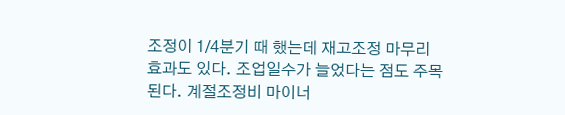조정이 1/4분기 때 했는데 재고조정 마무리 효과도 있다. 조업일수가 늘었다는 점도 주목된다. 계절조정비 마이너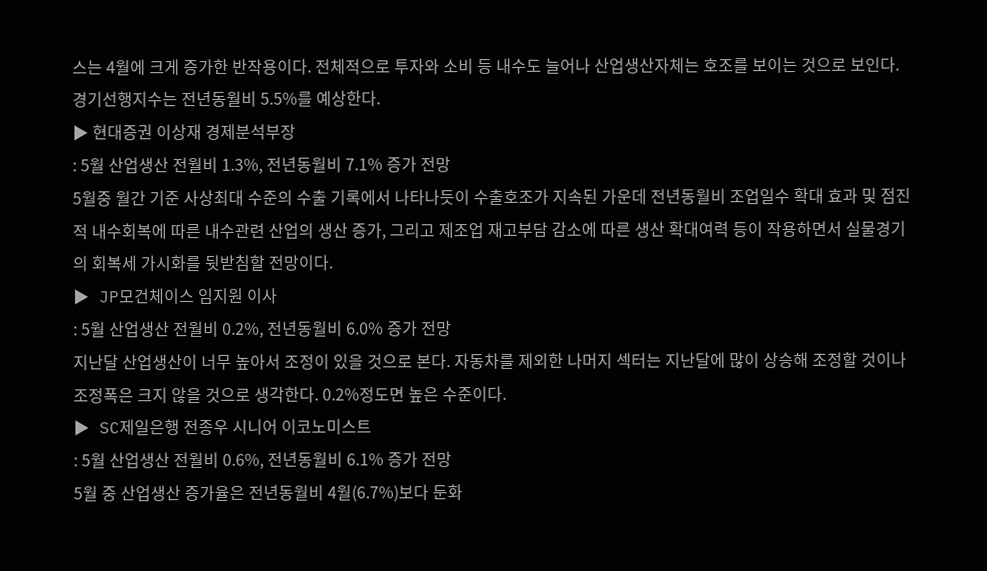스는 4월에 크게 증가한 반작용이다. 전체적으로 투자와 소비 등 내수도 늘어나 산업생산자체는 호조를 보이는 것으로 보인다. 경기선행지수는 전년동월비 5.5%를 예상한다.
▶ 현대증권 이상재 경제분석부장
: 5월 산업생산 전월비 1.3%, 전년동월비 7.1% 증가 전망
5월중 월간 기준 사상최대 수준의 수출 기록에서 나타나듯이 수출호조가 지속된 가운데 전년동월비 조업일수 확대 효과 및 점진적 내수회복에 따른 내수관련 산업의 생산 증가, 그리고 제조업 재고부담 감소에 따른 생산 확대여력 등이 작용하면서 실물경기의 회복세 가시화를 뒷받침할 전망이다.
▶ JP모건체이스 임지원 이사
: 5월 산업생산 전월비 0.2%, 전년동월비 6.0% 증가 전망
지난달 산업생산이 너무 높아서 조정이 있을 것으로 본다. 자동차를 제외한 나머지 섹터는 지난달에 많이 상승해 조정할 것이나 조정폭은 크지 않을 것으로 생각한다. 0.2%정도면 높은 수준이다.
▶ SC제일은행 전종우 시니어 이코노미스트
: 5월 산업생산 전월비 0.6%, 전년동월비 6.1% 증가 전망
5월 중 산업생산 증가율은 전년동월비 4월(6.7%)보다 둔화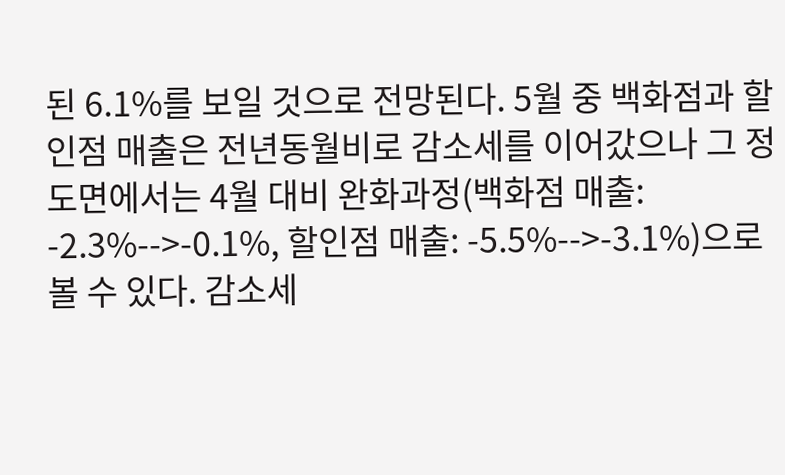된 6.1%를 보일 것으로 전망된다. 5월 중 백화점과 할인점 매출은 전년동월비로 감소세를 이어갔으나 그 정도면에서는 4월 대비 완화과정(백화점 매출: -2.3%-->-0.1%, 할인점 매출: -5.5%-->-3.1%)으로 볼 수 있다. 감소세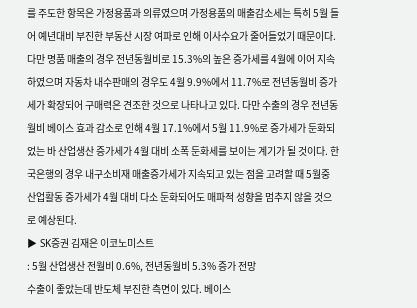를 주도한 항목은 가정용품과 의류였으며 가정용품의 매출감소세는 특히 5월 들어 예년대비 부진한 부동산 시장 여파로 인해 이사수요가 줄어들었기 때문이다. 다만 명품 매출의 경우 전년동월비로 15.3%의 높은 증가세를 4월에 이어 지속하였으며 자동차 내수판매의 경우도 4월 9.9%에서 11.7%로 전년동월비 증가세가 확장되어 구매력은 견조한 것으로 나타나고 있다. 다만 수출의 경우 전년동월비 베이스 효과 감소로 인해 4월 17.1%에서 5월 11.9%로 증가세가 둔화되었는 바 산업생산 증가세가 4월 대비 소폭 둔화세를 보이는 계기가 될 것이다. 한국은행의 경우 내구소비재 매출증가세가 지속되고 있는 점을 고려할 때 5월중 산업활동 증가세가 4월 대비 다소 둔화되어도 매파적 성향을 멈추지 않을 것으로 예상된다.
▶ SK증권 김재은 이코노미스트
: 5월 산업생산 전월비 0.6%, 전년동월비 5.3% 증가 전망
수출이 좋았는데 반도체 부진한 측면이 있다. 베이스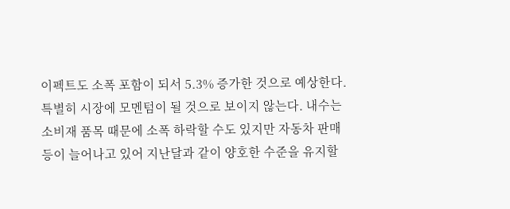이펙트도 소폭 포함이 되서 5.3% 증가한 것으로 예상한다. 특별히 시장에 모멘텀이 될 것으로 보이지 않는다. 내수는 소비재 품목 때문에 소폭 하락할 수도 있지만 자동차 판매 등이 늘어나고 있어 지난달과 같이 양호한 수준을 유지할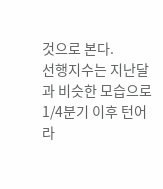것으로 본다.
선행지수는 지난달과 비슷한 모습으로 1/4분기 이후 턴어라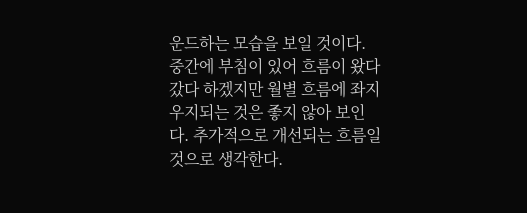운드하는 모습을 보일 것이다. 중간에 부침이 있어 흐름이 왔다 갔다 하겠지만 월별 흐름에 좌지우지되는 것은 좋지 않아 보인다. 추가적으로 개선되는 흐름일 것으로 생각한다.